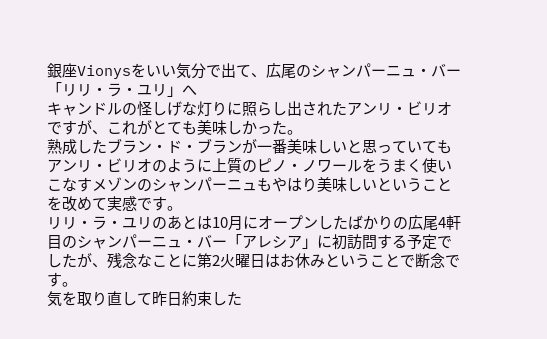銀座Vionysをいい気分で出て、広尾のシャンパーニュ・バー「リリ・ラ・ユリ」へ
キャンドルの怪しげな灯りに照らし出されたアンリ・ビリオですが、これがとても美味しかった。
熟成したブラン・ド・ブランが一番美味しいと思っていてもアンリ・ビリオのように上質のピノ・ノワールをうまく使いこなすメゾンのシャンパーニュもやはり美味しいということを改めて実感です。
リリ・ラ・ユリのあとは10月にオープンしたばかりの広尾4軒目のシャンパーニュ・バー「アレシア」に初訪問する予定でしたが、残念なことに第2火曜日はお休みということで断念です。
気を取り直して昨日約束した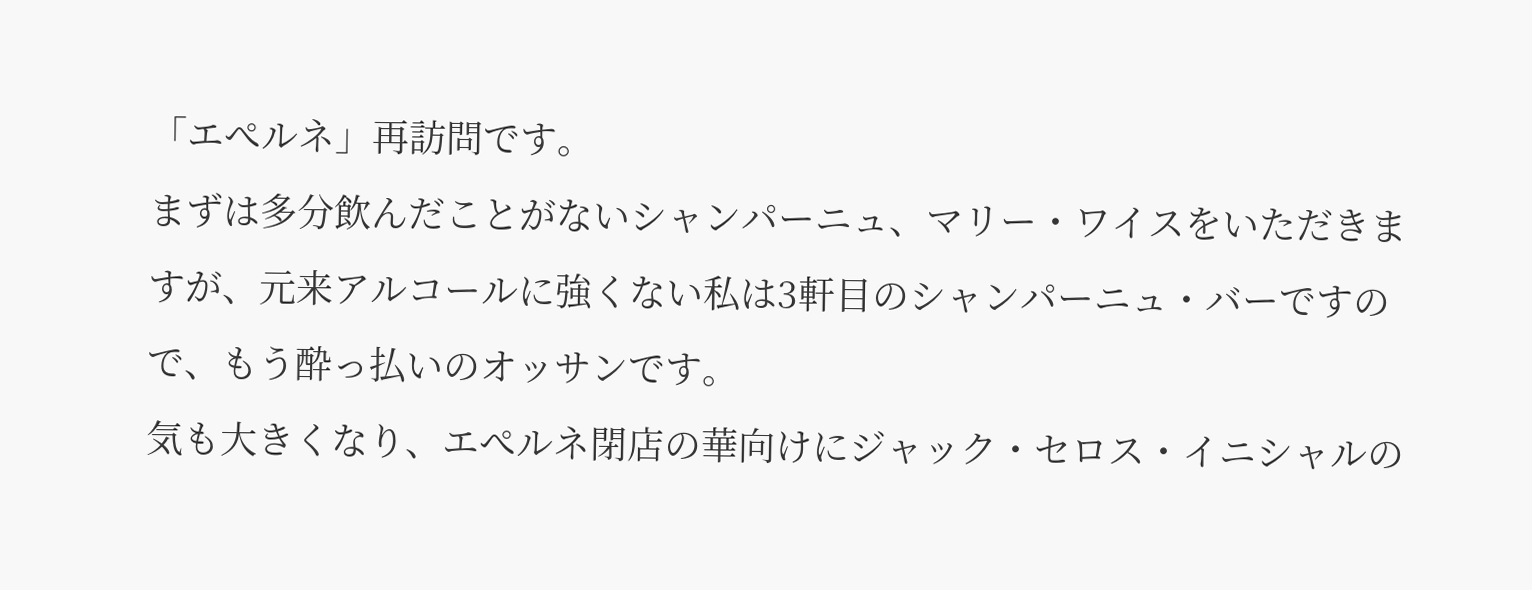「エぺルネ」再訪問です。
まずは多分飲んだことがないシャンパーニュ、マリー・ワイスをいただきますが、元来アルコールに強くない私は3軒目のシャンパーニュ・バーですので、もう酔っ払いのオッサンです。
気も大きくなり、エぺルネ閉店の華向けにジャック・セロス・イニシャルの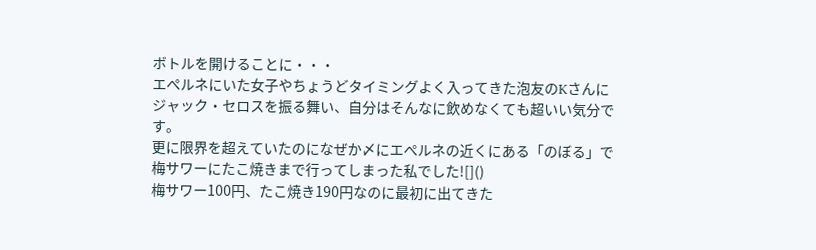ボトルを開けることに・・・
エぺルネにいた女子やちょうどタイミングよく入ってきた泡友のKさんにジャック・セロスを振る舞い、自分はそんなに飲めなくても超いい気分です。
更に限界を超えていたのになぜか〆にエぺルネの近くにある「のぼる」で梅サワーにたこ焼きまで行ってしまった私でした![]()
梅サワー100円、たこ焼き190円なのに最初に出てきた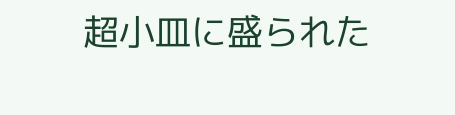超小皿に盛られた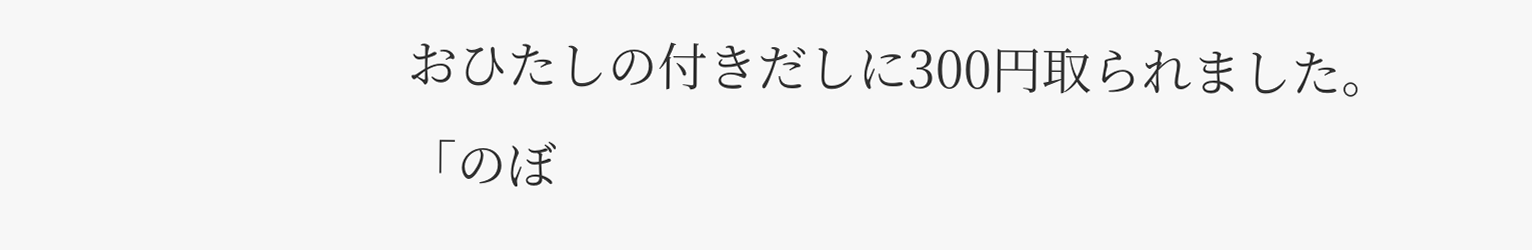おひたしの付きだしに300円取られました。
「のぼ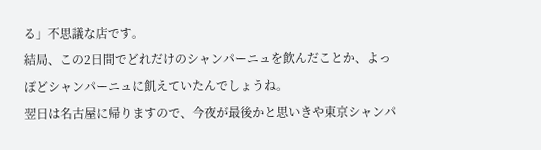る」不思議な店です。
結局、この2日間でどれだけのシャンパーニュを飲んだことか、よっぽどシャンパーニュに飢えていたんでしょうね。
翌日は名古屋に帰りますので、今夜が最後かと思いきや東京シャンパ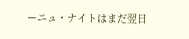ーニュ・ナイトはまだ翌日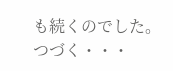も続くのでした。
つづく・・・